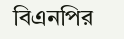বিএনপির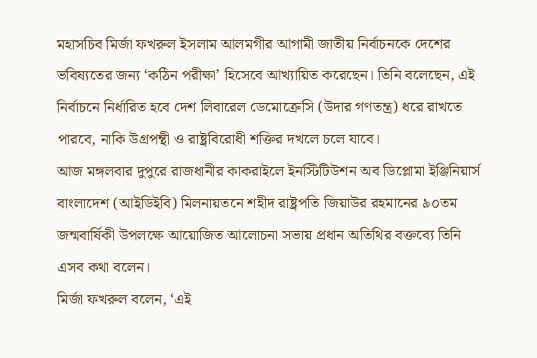মহাসচিব মির্জা ফখরুল ইসলাম আলমগীর আগামী জাতীয় নির্বাচনকে দেশের ভবিষ্যতের জন্য ‘কঠিন পরীক্ষা’ হিসেবে আখ্যায়িত করেছেন। তিনি বলেছেন, এই নির্বাচনে নির্ধারিত হবে দেশ লিবারেল ডেমোক্রেসি (উদার গণতন্ত্র) ধরে রাখতে পারবে, নাকি উগ্রপন্থী ও রাষ্ট্রবিরোধী শক্তির দখলে চলে যাবে।
আজ মঙ্গলবার দুপুরে রাজধানীর কাকরাইলে ইনস্টিটিউশন অব ডিপ্লোমা ইঞ্জিনিয়ার্স বাংলাদেশ (আইডিইবি) মিলনায়তনে শহীদ রাষ্ট্রপতি জিয়াউর রহমানের ৯০তম জন্মবার্ষিকী উপলক্ষে আয়োজিত আলোচনা সভায় প্রধান অতিথির বক্তব্যে তিনি এসব কথা বলেন।
মির্জা ফখরুল বলেন, ‘এই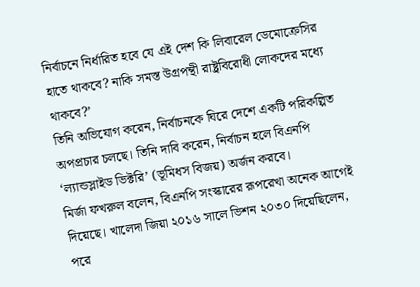নির্বাচনে নির্ধারিত হবে যে এই দেশ কি লিবারেল ডেমোক্রেসির হাতে থাকবে? নাকি সমস্ত উগ্রপন্থী রাষ্ট্রবিরোধী লোকদের মধ্যে থাকবে?’
তিনি অভিযোগ করেন, নির্বাচনকে ঘিরে দেশে একটি পরিকল্পিত অপপ্রচার চলছে। তিনি দাবি করেন, নির্বাচন হলে বিএনপি ‘ল্যান্ডস্লাইড ভিক্টরি’ (ভূমিধস বিজয়) অর্জন করবে।
মির্জা ফখরুল বলেন, বিএনপি সংস্কারের রূপরেখা অনেক আগেই দিয়েছে। খালেদা জিয়া ২০১৬ সালে ভিশন ২০৩০ দিয়েছিলেন, পরে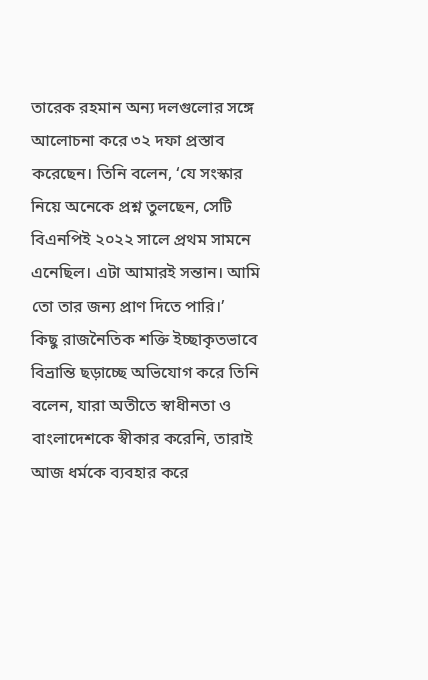তারেক রহমান অন্য দলগুলোর সঙ্গে আলোচনা করে ৩২ দফা প্রস্তাব করেছেন। তিনি বলেন, ‘যে সংস্কার নিয়ে অনেকে প্রশ্ন তুলছেন, সেটি বিএনপিই ২০২২ সালে প্রথম সামনে এনেছিল। এটা আমারই সন্তান। আমি তো তার জন্য প্রাণ দিতে পারি।’
কিছু রাজনৈতিক শক্তি ইচ্ছাকৃতভাবে বিভ্রান্তি ছড়াচ্ছে অভিযোগ করে তিনি বলেন, যারা অতীতে স্বাধীনতা ও বাংলাদেশকে স্বীকার করেনি, তারাই আজ ধর্মকে ব্যবহার করে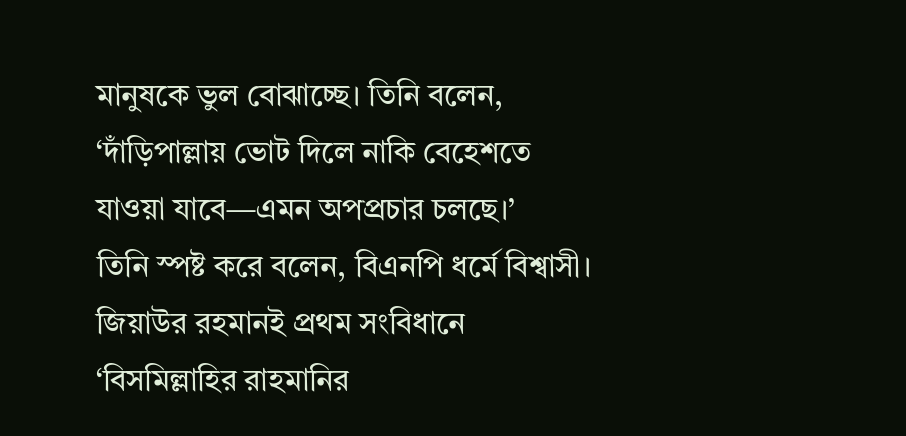মানুষকে ভুল বোঝাচ্ছে। তিনি বলেন, ‘দাঁড়িপাল্লায় ভোট দিলে নাকি বেহেশতে যাওয়া যাবে—এমন অপপ্রচার চলছে।’
তিনি স্পষ্ট করে বলেন, বিএনপি ধর্মে বিশ্বাসী। জিয়াউর রহমানই প্রথম সংবিধানে ‘বিসমিল্লাহির রাহমানির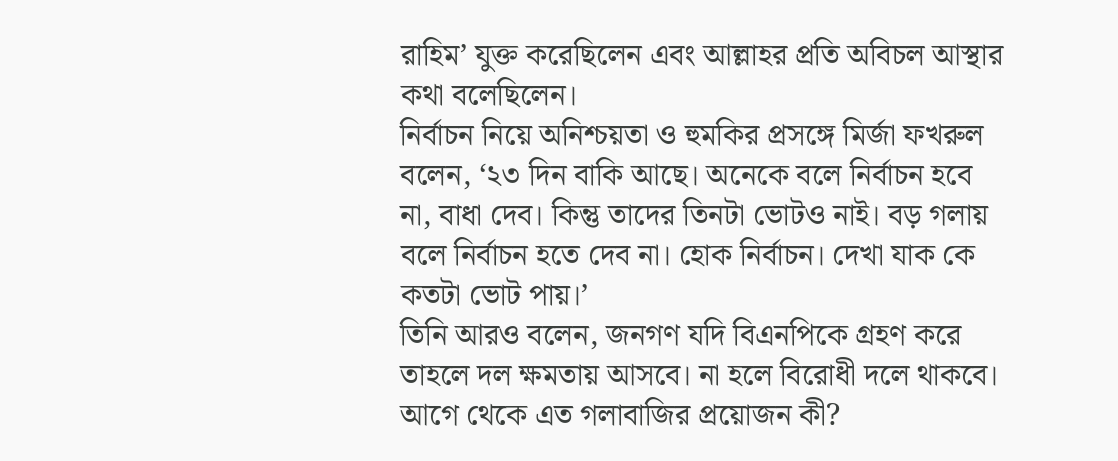রাহিম’ যুক্ত করেছিলেন এবং আল্লাহর প্রতি অবিচল আস্থার কথা বলেছিলেন।
নির্বাচন নিয়ে অনিশ্চয়তা ও হুমকির প্রসঙ্গে মির্জা ফখরুল বলেন, ‘২৩ দিন বাকি আছে। অনেকে বলে নির্বাচন হবে না, বাধা দেব। কিন্তু তাদের তিনটা ভোটও নাই। বড় গলায় বলে নির্বাচন হতে দেব না। হোক নির্বাচন। দেখা যাক কে কতটা ভোট পায়।’
তিনি আরও বলেন, জনগণ যদি বিএনপিকে গ্রহণ করে তাহলে দল ক্ষমতায় আসবে। না হলে বিরোধী দলে থাকবে। আগে থেকে এত গলাবাজির প্রয়োজন কী?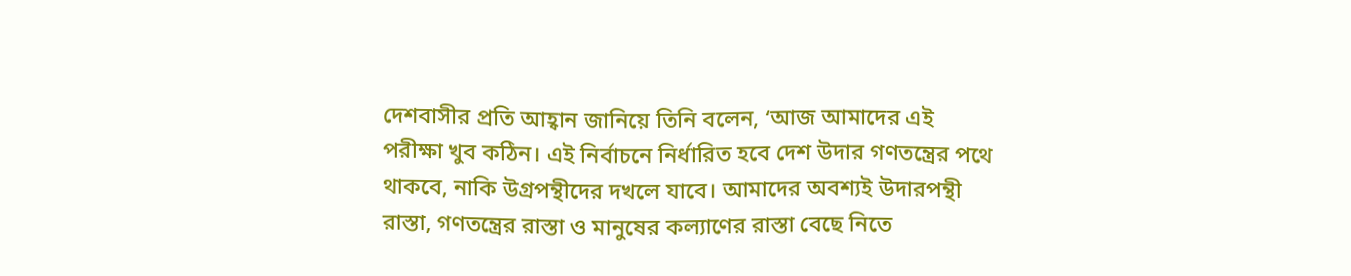দেশবাসীর প্রতি আহ্বান জানিয়ে তিনি বলেন, ‘আজ আমাদের এই পরীক্ষা খুব কঠিন। এই নির্বাচনে নির্ধারিত হবে দেশ উদার গণতন্ত্রের পথে থাকবে, নাকি উগ্রপন্থীদের দখলে যাবে। আমাদের অবশ্যই উদারপন্থী রাস্তা, গণতন্ত্রের রাস্তা ও মানুষের কল্যাণের রাস্তা বেছে নিতে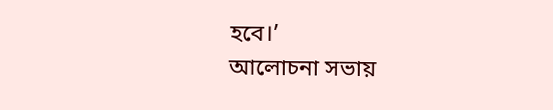হবে।’
আলোচনা সভায়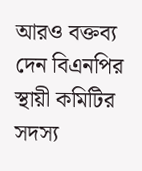আরও বক্তব্য দেন বিএনপির স্থায়ী কমিটির সদস্য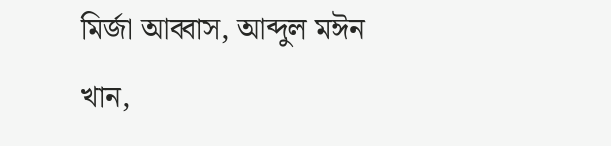মির্জা আব্বাস, আব্দুল মঈন খান,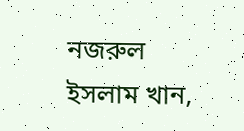নজরুল ইসলাম খান,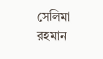সেলিমা রহমান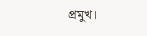প্রমুখ।